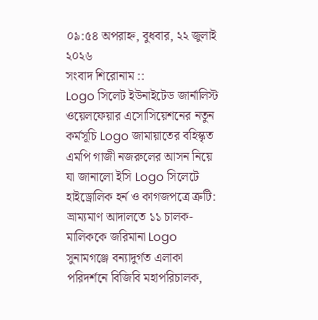০৯:৫৪ অপরাহ্ন, বুধবার, ২২ জুলাই ২০২৬
সংবাদ শিরোনাম ::
Logo সিলেট ইউনাইটেড জার্নালিস্ট ওয়েলফেয়ার এসোসিয়েশনের নতুন কর্মসূচি Logo জামায়াতের বহিস্কৃত এমপি গাজী নজরুলের আসন নিয়ে যা জানালো ইসি Logo সিলেটে হাইড্রোলিক হর্ন ও কাগজপত্রে ত্রুটি: ভ্রাম্যমাণ আদালতে ১১ চালক-মালিককে জরিমানা Logo সুনামগঞ্জে বন্যাদুর্গত এলাকা পরিদর্শনে বিজিবি মহাপরিচালক,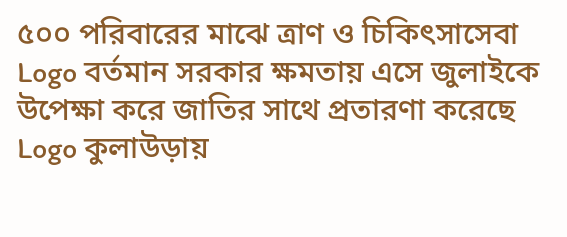৫০০ পরিবারের মাঝে ত্রাণ ও চিকিৎসাসেবা Logo বর্তমান সরকার ক্ষমতায় এসে জুলাইকে উপেক্ষা করে জাতির সাথে প্রতারণা করেছে Logo কুলাউড়ায়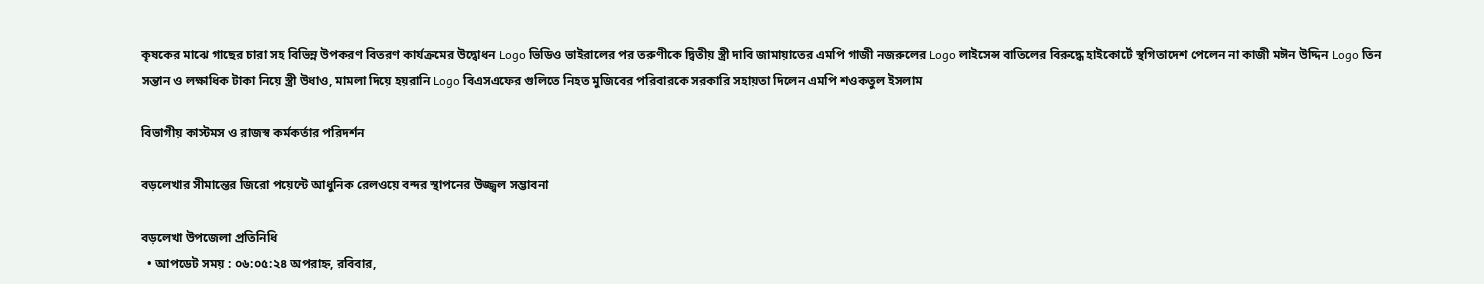কৃষকের মাঝে গাছের চারা সহ বিভিন্ন উপকরণ বিতরণ কার্যক্রমের উদ্বোধন Logo ভিডিও ভাইরালের পর তরুণীকে দ্বিতীয় স্ত্রী দাবি জামায়াতের এমপি গাজী নজরুলের Logo লাইসেন্স বাতিলের বিরুদ্ধে হাইকোর্টে স্থগিতাদেশ পেলেন না কাজী মঈন উদ্দিন Logo তিন সন্তান ও লক্ষাধিক টাকা নিয়ে স্ত্রী উধাও, মামলা দিয়ে হয়রানি Logo বিএসএফের গুলিতে নিহত মুজিবের পরিবারকে সরকারি সহায়তা দিলেন এমপি শওকতুল ইসলাম

বিভাগীয় কাস্টমস ও রাজস্ব কর্মকর্তার পরিদর্শন

বড়লেখার সীমান্তের জিরো পয়েন্টে আধুনিক রেলওয়ে বন্দর স্থাপনের উজ্জ্বল সম্ভাবনা

বড়লেখা উপজেলা প্রতিনিধি
  • আপডেট সময় : ০৬:০৫:২৪ অপরাহ্ন, রবিবার,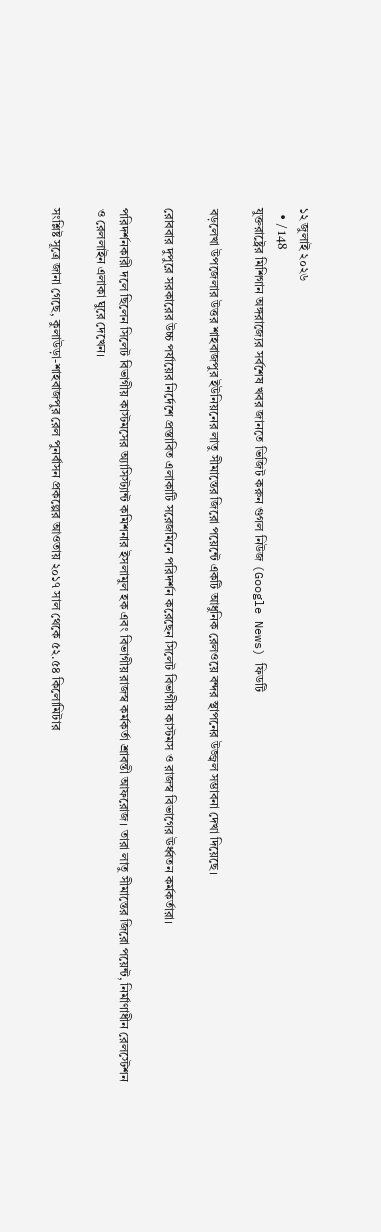১২ জুলাই ২০২৬
  • / 148
যুক্তরাষ্ট্রের মিশিগান অঙ্গরাজ্যের সর্বশেষ খবর জানতে ভিজিট করুন গুগল নিউজ (Google News) ফিডটি

বড়লেখা উপজেলার উত্তর শাহবাজপুর ইউনিয়নের লাতু সীমান্তের জিরো পয়েন্টে একটি আধুনিক রেলওয়ে বন্দর স্থাপনের উজ্জ্বল সম্ভাবনা দেখা দিয়েছে।

রোববার দুপুরে সরকারের উচ্চ পর্যায়ের নির্দেশে প্রস্তাবিত এলাকাটি সরেজমিনে পরিদর্শন করেছেন সিলেট বিভাগীয় কাস্টমস ও রাজস্ব বিভাগের ঊর্ধ্বতন কর্মকর্তারা।

পরিদর্শনকারী দলে ছিলেন সিলেট বিভাগীয় কাস্টমসের অ্যাসিস্ট্যান্ট কমিশনার ইসলামুল হক এবং বিভাগীয় রাজস্ব কর্মকর্তা শ্রাবন্তী আফরোজ। তারা লাতু সীমান্তের জিরো পয়েন্ট, নির্মাণাধীন রেলস্টেশন ও রেললাইন এলাকা ঘুরে দেখেন।

সংশ্লিষ্ট সূত্রে জানা গেছে, কুলাউড়া-শাহবাজপুর রেল পুনর্বাসন প্রকল্পের আওতায় ২০১৭ সাল থেকে ৫২.৫৪ কিলোমিটার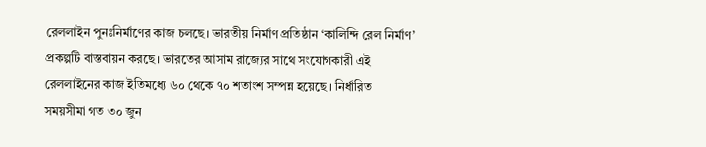রেললাইন পুনঃনির্মাণের কাজ চলছে। ভারতীয় নির্মাণ প্রতিষ্ঠান ‘কালিন্দি রেল নির্মাণ’ প্রকল্পটি বাস্তবায়ন করছে। ভারতের আসাম রাজ্যের সাথে সংযোগকারী এই রেললাইনের কাজ ইতিমধ্যে ৬০ থেকে ৭০ শতাংশ সম্পন্ন হয়েছে। নির্ধারিত সময়সীমা গত ৩০ জুন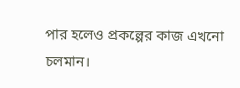পার হলেও প্রকল্পের কাজ এখনো চলমান।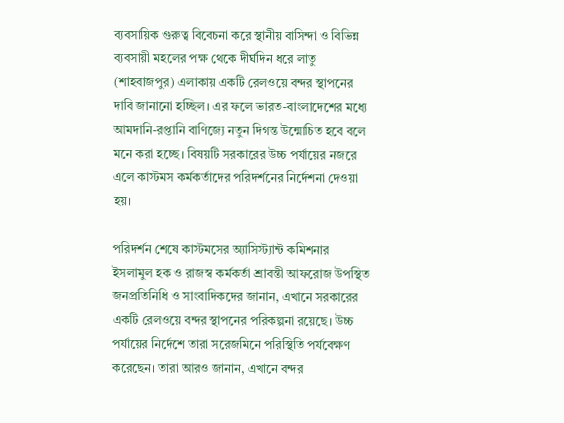ব্যবসায়িক গুরুত্ব বিবেচনা করে স্থানীয় বাসিন্দা ও বিভিন্ন ব্যবসায়ী মহলের পক্ষ থেকে দীর্ঘদিন ধরে লাতু (শাহবাজপুর) এলাকায় একটি রেলওয়ে বন্দর স্থাপনের দাবি জানানো হচ্ছিল। এর ফলে ভারত-বাংলাদেশের মধ্যে আমদানি-রপ্তানি বাণিজ্যে নতুন দিগন্ত উন্মোচিত হবে বলে মনে করা হচ্ছে। বিষয়টি সরকারের উচ্চ পর্যায়ের নজরে এলে কাস্টমস কর্মকর্তাদের পরিদর্শনের নির্দেশনা দেওয়া হয়।

পরিদর্শন শেষে কাস্টমসের অ্যাসিস্ট্যান্ট কমিশনার ইসলামুল হক ও রাজস্ব কর্মকর্তা শ্রাবন্তী আফরোজ উপস্থিত জনপ্রতিনিধি ও সাংবাদিকদের জানান, এখানে সরকারের একটি রেলওয়ে বন্দর স্থাপনের পরিকল্পনা রয়েছে। উচ্চ পর্যায়ের নির্দেশে তারা সরেজমিনে পরিস্থিতি পর্যবেক্ষণ করেছেন। তারা আরও জানান, এখানে বন্দর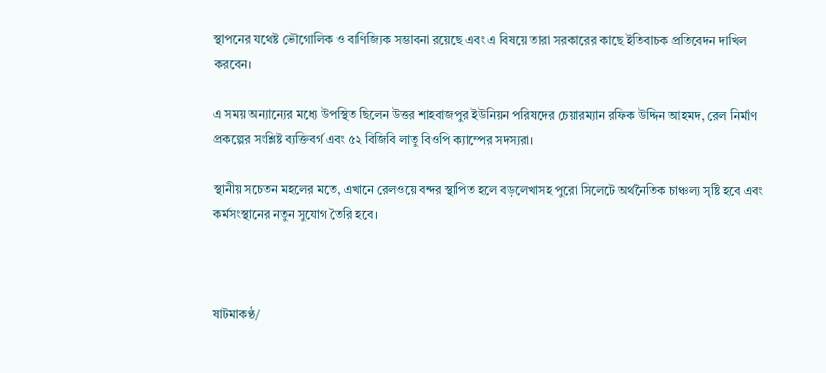স্থাপনের যথেষ্ট ভৌগোলিক ও বাণিজ্যিক সম্ভাবনা রয়েছে এবং এ বিষয়ে তারা সরকারের কাছে ইতিবাচক প্রতিবেদন দাখিল করবেন।

এ সময় অন্যান্যের মধ্যে উপস্থিত ছিলেন উত্তর শাহবাজপুর ইউনিয়ন পরিষদের চেয়ারম্যান রফিক উদ্দিন আহমদ, রেল নির্মাণ প্রকল্পের সংশ্লিষ্ট ব্যক্তিবর্গ এবং ৫২ বিজিবি লাতু বিওপি ক্যাম্পের সদস্যরা।

স্থানীয় সচেতন মহলের মতে, এখানে রেলওয়ে বন্দর স্থাপিত হলে বড়লেখাসহ পুরো সিলেটে অর্থনৈতিক চাঞ্চল্য সৃষ্টি হবে এবং কর্মসংস্থানের নতুন সুযোগ তৈরি হবে।



ষাটমাকণ্ঠ/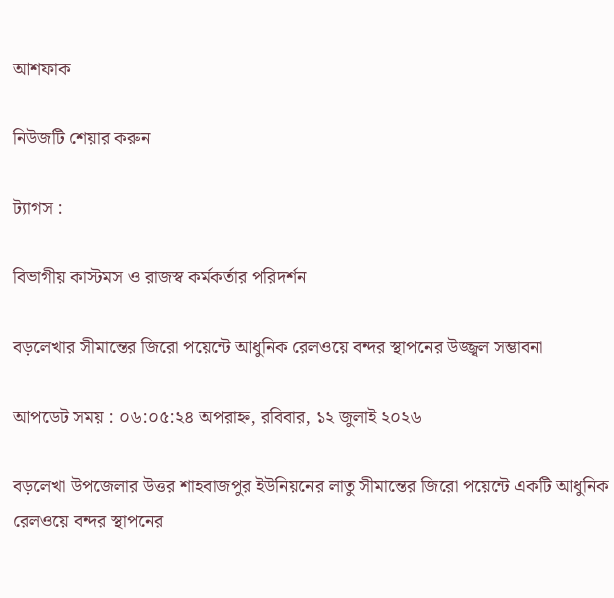আশফাক

নিউজটি শেয়ার করুন

ট্যাগস :

বিভাগীয় কাস্টমস ও রাজস্ব কর্মকর্তার পরিদর্শন

বড়লেখার সীমান্তের জিরো পয়েন্টে আধুনিক রেলওয়ে বন্দর স্থাপনের উজ্জ্বল সম্ভাবনা

আপডেট সময় : ০৬:০৫:২৪ অপরাহ্ন, রবিবার, ১২ জুলাই ২০২৬

বড়লেখা উপজেলার উত্তর শাহবাজপুর ইউনিয়নের লাতু সীমান্তের জিরো পয়েন্টে একটি আধুনিক রেলওয়ে বন্দর স্থাপনের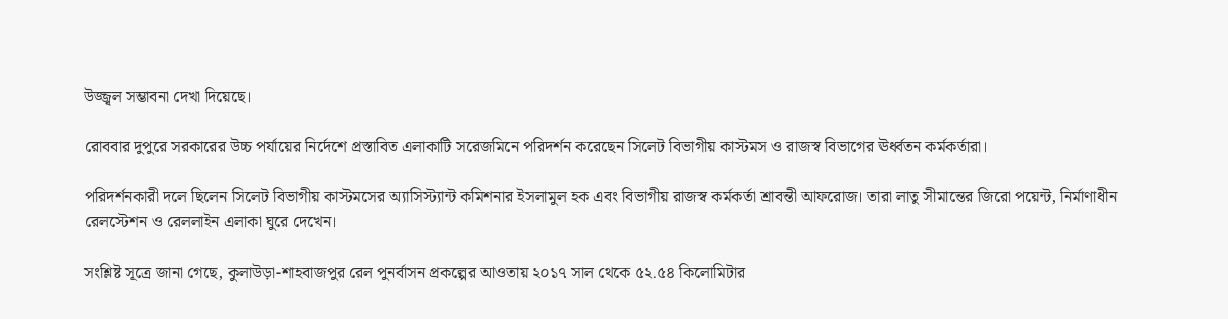উজ্জ্বল সম্ভাবনা দেখা দিয়েছে।

রোববার দুপুরে সরকারের উচ্চ পর্যায়ের নির্দেশে প্রস্তাবিত এলাকাটি সরেজমিনে পরিদর্শন করেছেন সিলেট বিভাগীয় কাস্টমস ও রাজস্ব বিভাগের ঊর্ধ্বতন কর্মকর্তারা।

পরিদর্শনকারী দলে ছিলেন সিলেট বিভাগীয় কাস্টমসের অ্যাসিস্ট্যান্ট কমিশনার ইসলামুল হক এবং বিভাগীয় রাজস্ব কর্মকর্তা শ্রাবন্তী আফরোজ। তারা লাতু সীমান্তের জিরো পয়েন্ট, নির্মাণাধীন রেলস্টেশন ও রেললাইন এলাকা ঘুরে দেখেন।

সংশ্লিষ্ট সূত্রে জানা গেছে, কুলাউড়া-শাহবাজপুর রেল পুনর্বাসন প্রকল্পের আওতায় ২০১৭ সাল থেকে ৫২.৫৪ কিলোমিটার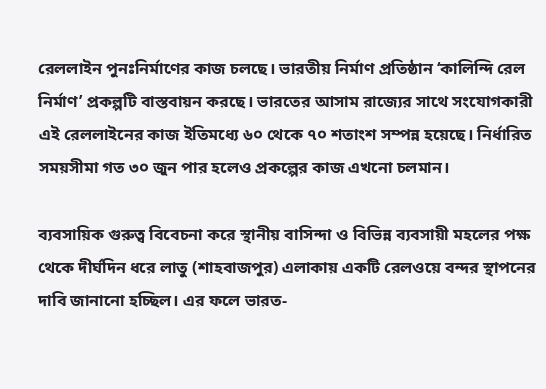রেললাইন পুনঃনির্মাণের কাজ চলছে। ভারতীয় নির্মাণ প্রতিষ্ঠান ‘কালিন্দি রেল নির্মাণ’ প্রকল্পটি বাস্তবায়ন করছে। ভারতের আসাম রাজ্যের সাথে সংযোগকারী এই রেললাইনের কাজ ইতিমধ্যে ৬০ থেকে ৭০ শতাংশ সম্পন্ন হয়েছে। নির্ধারিত সময়সীমা গত ৩০ জুন পার হলেও প্রকল্পের কাজ এখনো চলমান।

ব্যবসায়িক গুরুত্ব বিবেচনা করে স্থানীয় বাসিন্দা ও বিভিন্ন ব্যবসায়ী মহলের পক্ষ থেকে দীর্ঘদিন ধরে লাতু (শাহবাজপুর) এলাকায় একটি রেলওয়ে বন্দর স্থাপনের দাবি জানানো হচ্ছিল। এর ফলে ভারত-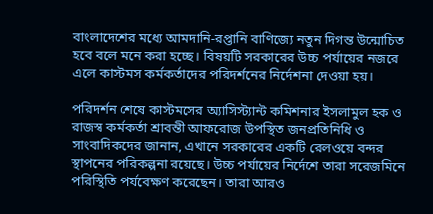বাংলাদেশের মধ্যে আমদানি-রপ্তানি বাণিজ্যে নতুন দিগন্ত উন্মোচিত হবে বলে মনে করা হচ্ছে। বিষয়টি সরকারের উচ্চ পর্যায়ের নজরে এলে কাস্টমস কর্মকর্তাদের পরিদর্শনের নির্দেশনা দেওয়া হয়।

পরিদর্শন শেষে কাস্টমসের অ্যাসিস্ট্যান্ট কমিশনার ইসলামুল হক ও রাজস্ব কর্মকর্তা শ্রাবন্তী আফরোজ উপস্থিত জনপ্রতিনিধি ও সাংবাদিকদের জানান, এখানে সরকারের একটি রেলওয়ে বন্দর স্থাপনের পরিকল্পনা রয়েছে। উচ্চ পর্যায়ের নির্দেশে তারা সরেজমিনে পরিস্থিতি পর্যবেক্ষণ করেছেন। তারা আরও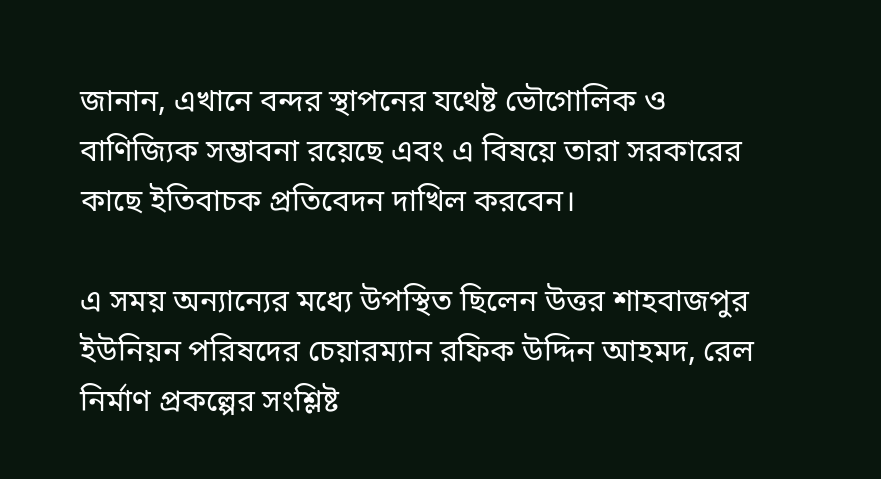জানান, এখানে বন্দর স্থাপনের যথেষ্ট ভৌগোলিক ও বাণিজ্যিক সম্ভাবনা রয়েছে এবং এ বিষয়ে তারা সরকারের কাছে ইতিবাচক প্রতিবেদন দাখিল করবেন।

এ সময় অন্যান্যের মধ্যে উপস্থিত ছিলেন উত্তর শাহবাজপুর ইউনিয়ন পরিষদের চেয়ারম্যান রফিক উদ্দিন আহমদ, রেল নির্মাণ প্রকল্পের সংশ্লিষ্ট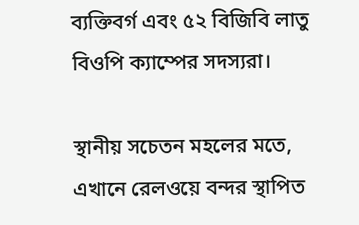ব্যক্তিবর্গ এবং ৫২ বিজিবি লাতু বিওপি ক্যাম্পের সদস্যরা।

স্থানীয় সচেতন মহলের মতে, এখানে রেলওয়ে বন্দর স্থাপিত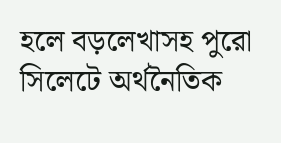হলে বড়লেখাসহ পুরো সিলেটে অর্থনৈতিক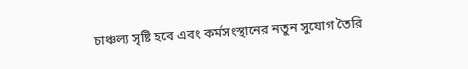চাঞ্চল্য সৃষ্টি হবে এবং কর্মসংস্থানের নতুন সুযোগ তৈরি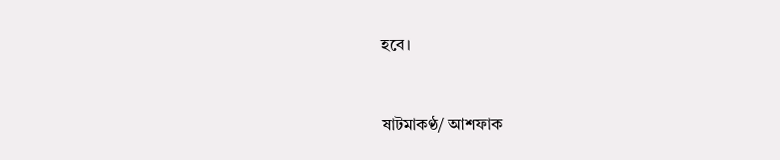হবে।



ষাটমাকণ্ঠ/ আশফাক